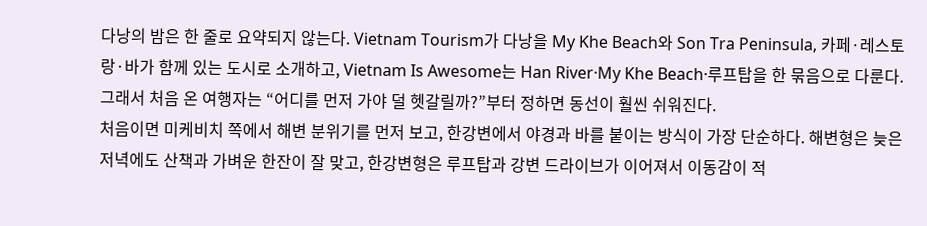다낭의 밤은 한 줄로 요약되지 않는다. Vietnam Tourism가 다낭을 My Khe Beach와 Son Tra Peninsula, 카페·레스토랑·바가 함께 있는 도시로 소개하고, Vietnam Is Awesome는 Han River·My Khe Beach·루프탑을 한 묶음으로 다룬다. 그래서 처음 온 여행자는 “어디를 먼저 가야 덜 헷갈릴까?”부터 정하면 동선이 훨씬 쉬워진다.
처음이면 미케비치 쪽에서 해변 분위기를 먼저 보고, 한강변에서 야경과 바를 붙이는 방식이 가장 단순하다. 해변형은 늦은 저녁에도 산책과 가벼운 한잔이 잘 맞고, 한강변형은 루프탑과 강변 드라이브가 이어져서 이동감이 적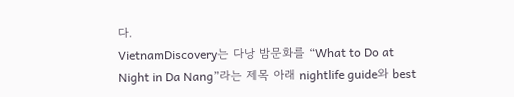다.
VietnamDiscovery는 다낭 밤문화를 “What to Do at Night in Da Nang”라는 제목 아래 nightlife guide와 best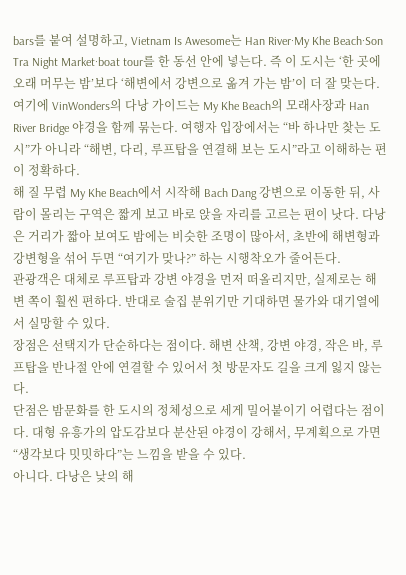bars를 붙여 설명하고, Vietnam Is Awesome는 Han River·My Khe Beach·Son Tra Night Market·boat tour를 한 동선 안에 넣는다. 즉 이 도시는 ‘한 곳에 오래 머무는 밤’보다 ‘해변에서 강변으로 옮겨 가는 밤’이 더 잘 맞는다.
여기에 VinWonders의 다낭 가이드는 My Khe Beach의 모래사장과 Han River Bridge 야경을 함께 묶는다. 여행자 입장에서는 “바 하나만 찾는 도시”가 아니라 “해변, 다리, 루프탑을 연결해 보는 도시”라고 이해하는 편이 정확하다.
해 질 무렵 My Khe Beach에서 시작해 Bach Dang 강변으로 이동한 뒤, 사람이 몰리는 구역은 짧게 보고 바로 앉을 자리를 고르는 편이 낫다. 다낭은 거리가 짧아 보여도 밤에는 비슷한 조명이 많아서, 초반에 해변형과 강변형을 섞어 두면 “여기가 맞나?” 하는 시행착오가 줄어든다.
관광객은 대체로 루프탑과 강변 야경을 먼저 떠올리지만, 실제로는 해변 쪽이 훨씬 편하다. 반대로 술집 분위기만 기대하면 물가와 대기열에서 실망할 수 있다.
장점은 선택지가 단순하다는 점이다. 해변 산책, 강변 야경, 작은 바, 루프탑을 반나절 안에 연결할 수 있어서 첫 방문자도 길을 크게 잃지 않는다.
단점은 밤문화를 한 도시의 정체성으로 세게 밀어붙이기 어렵다는 점이다. 대형 유흥가의 압도감보다 분산된 야경이 강해서, 무계획으로 가면 “생각보다 밋밋하다”는 느낌을 받을 수 있다.
아니다. 다낭은 낮의 해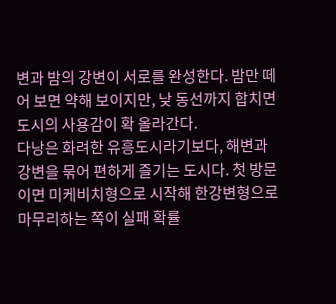변과 밤의 강변이 서로를 완성한다. 밤만 떼어 보면 약해 보이지만, 낮 동선까지 합치면 도시의 사용감이 확 올라간다.
다낭은 화려한 유흥도시라기보다, 해변과 강변을 묶어 편하게 즐기는 도시다. 첫 방문이면 미케비치형으로 시작해 한강변형으로 마무리하는 쪽이 실패 확률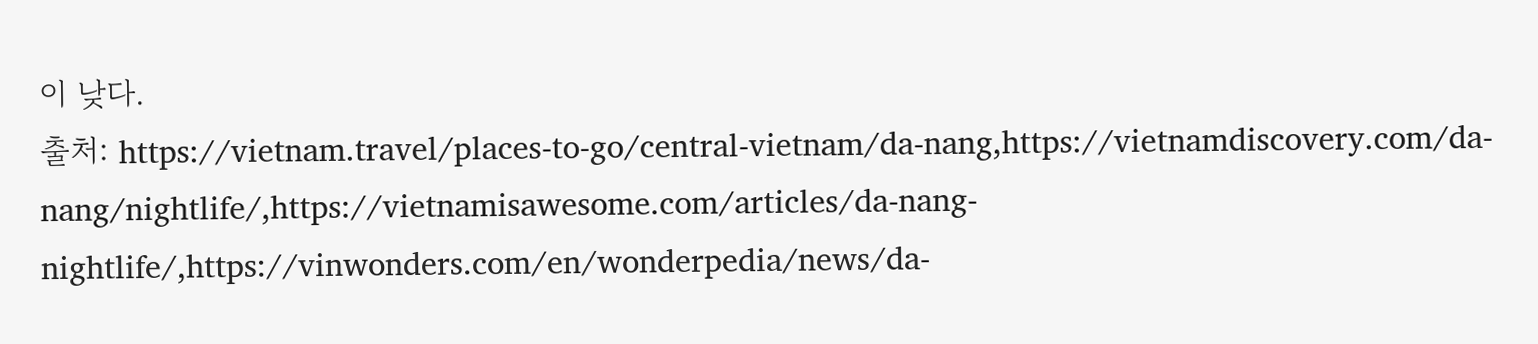이 낮다.
출처: https://vietnam.travel/places-to-go/central-vietnam/da-nang,https://vietnamdiscovery.com/da-nang/nightlife/,https://vietnamisawesome.com/articles/da-nang-nightlife/,https://vinwonders.com/en/wonderpedia/news/da-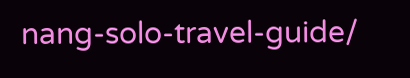nang-solo-travel-guide/